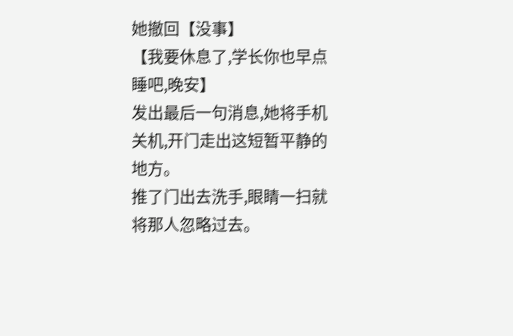她撤回【没事】
【我要休息了,学长你也早点睡吧,晚安】
发出最后一句消息,她将手机关机,开门走出这短暂平静的地方。
推了门出去洗手,眼睛一扫就将那人忽略过去。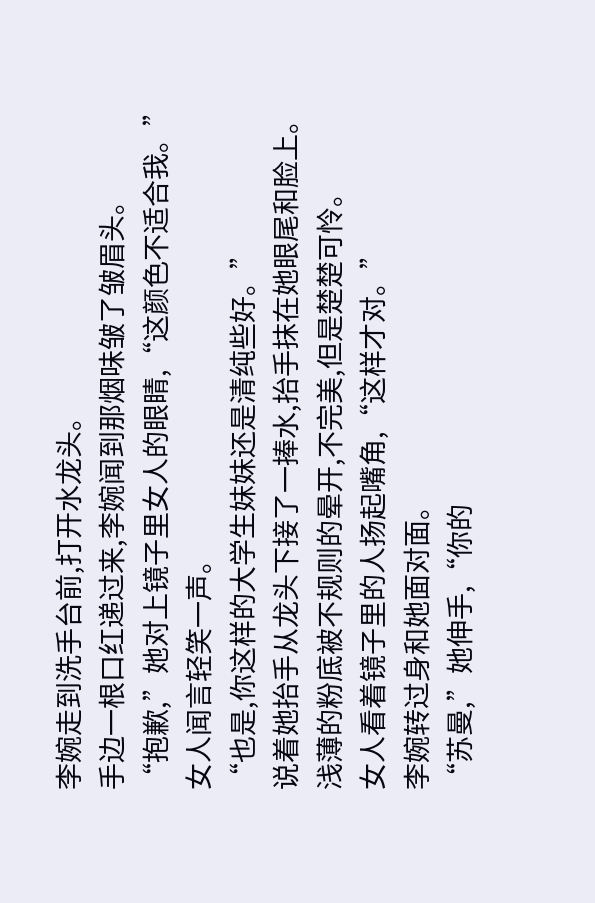李婉走到洗手台前,打开水龙头。
手边一根口红递过来,李婉闻到那烟味皱了皱眉头。
“抱歉,”她对上镜子里女人的眼睛,“这颜色不适合我。”
女人闻言轻笑一声。
“也是,你这样的大学生妹妹还是清纯些好。”
说着她抬手从龙头下接了一捧水,抬手抹在她眼尾和脸上。
浅薄的粉底被不规则的晕开,不完美,但是楚楚可怜。
女人看着镜子里的人扬起嘴角,“这样才对。”
李婉转过身和她面对面。
“苏曼,”她伸手,“你的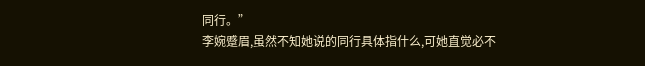同行。”
李婉蹙眉,虽然不知她说的同行具体指什么,可她直觉必不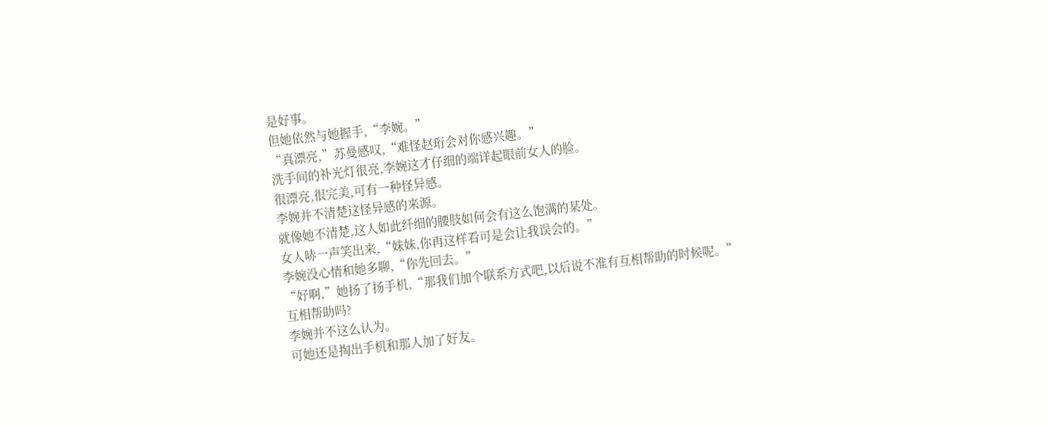是好事。
但她依然与她握手,“李婉。”
“真漂亮,”苏曼感叹,“难怪赵珩会对你感兴趣。”
洗手间的补光灯很亮,李婉这才仔细的端详起眼前女人的脸。
很漂亮,很完美,可有一种怪异感。
李婉并不清楚这怪异感的来源。
就像她不清楚,这人如此纤细的腰肢如何会有这么饱满的某处。
女人哧一声笑出来,“妹妹,你再这样看可是会让我误会的。”
李婉没心情和她多聊,“你先回去。”
“好啊,”她扬了扬手机,“那我们加个联系方式吧,以后说不准有互相帮助的时候呢。”
互相帮助吗?
李婉并不这么认为。
可她还是掏出手机和那人加了好友。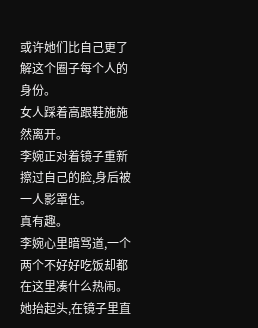或许她们比自己更了解这个圈子每个人的身份。
女人踩着高跟鞋施施然离开。
李婉正对着镜子重新擦过自己的脸,身后被一人影罩住。
真有趣。
李婉心里暗骂道,一个两个不好好吃饭却都在这里凑什么热闹。
她抬起头,在镜子里直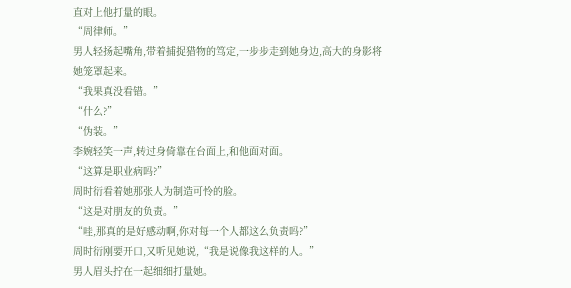直对上他打量的眼。
“周律师。”
男人轻扬起嘴角,带着捕捉猎物的笃定,一步步走到她身边,高大的身影将她笼罩起来。
“我果真没看错。”
“什么?”
“伪装。”
李婉轻笑一声,转过身倚靠在台面上,和他面对面。
“这算是职业病吗?”
周时衍看着她那张人为制造可怜的脸。
“这是对朋友的负责。”
“哇,那真的是好感动啊,你对每一个人都这么负责吗?”
周时衍刚要开口,又听见她说,“我是说像我这样的人。”
男人眉头拧在一起细细打量她。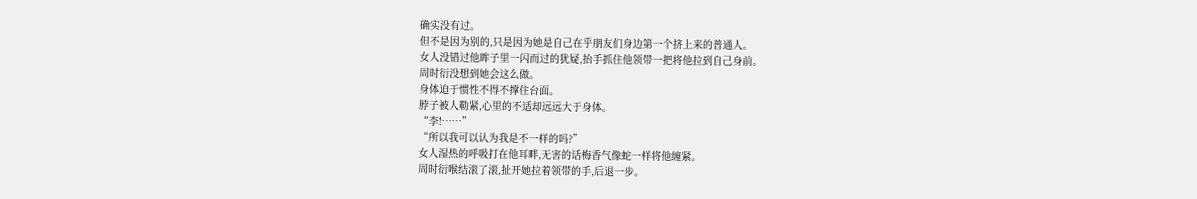确实没有过。
但不是因为别的,只是因为她是自己在乎朋友们身边第一个挤上来的普通人。
女人没错过他眸子里一闪而过的犹疑,抬手抓住他领带一把将他拉到自己身前。
周时衍没想到她会这么做。
身体迫于惯性不得不撑住台面。
脖子被人勒紧,心里的不适却远远大于身体。
“李!……”
“所以我可以认为我是不一样的吗?”
女人湿热的呼吸打在他耳畔,无害的话梅香气像蛇一样将他缠紧。
周时衍喉结滚了滚,扯开她拉着领带的手,后退一步。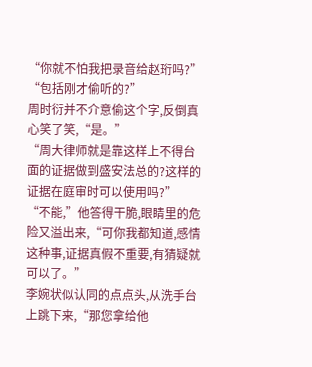“你就不怕我把录音给赵珩吗?”
“包括刚才偷听的?”
周时衍并不介意偷这个字,反倒真心笑了笑,“是。”
“周大律师就是靠这样上不得台面的证据做到盛安法总的?这样的证据在庭审时可以使用吗?”
“不能,”他答得干脆,眼睛里的危险又溢出来,“可你我都知道,感情这种事,证据真假不重要,有猜疑就可以了。”
李婉状似认同的点点头,从洗手台上跳下来,“那您拿给他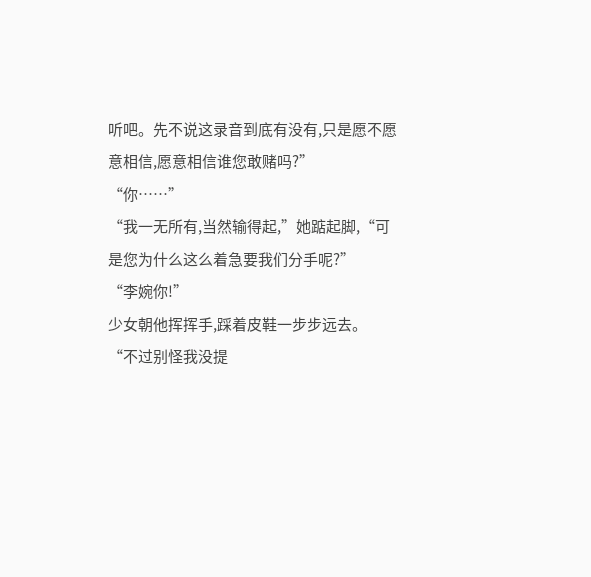听吧。先不说这录音到底有没有,只是愿不愿意相信,愿意相信谁您敢赌吗?”
“你……”
“我一无所有,当然输得起,”她踮起脚,“可是您为什么这么着急要我们分手呢?”
“李婉你!”
少女朝他挥挥手,踩着皮鞋一步步远去。
“不过别怪我没提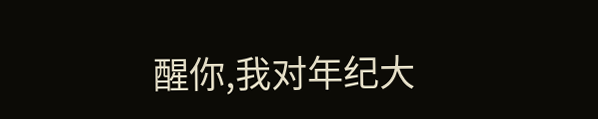醒你,我对年纪大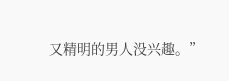又精明的男人没兴趣。”